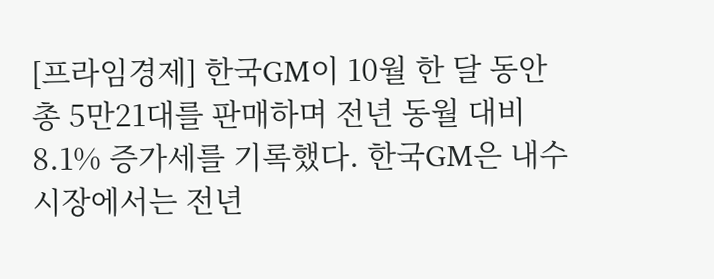[프라임경제] 한국GM이 10월 한 달 동안 총 5만21대를 판매하며 전년 동월 대비 8.1% 증가세를 기록했다. 한국GM은 내수시장에서는 전년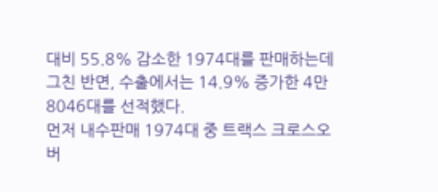대비 55.8% 감소한 1974대를 판매하는데 그친 반면, 수출에서는 14.9% 증가한 4만8046대를 선적했다.
먼저 내수판매 1974대 중 트랙스 크로스오버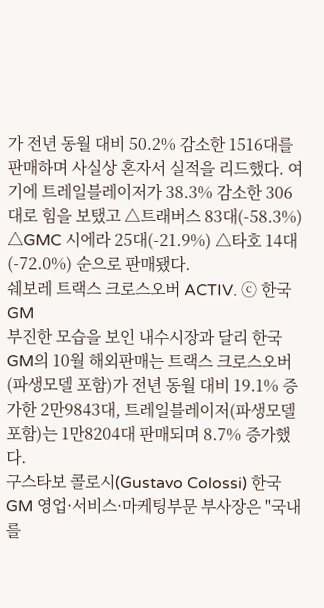가 전년 동월 대비 50.2% 감소한 1516대를 판매하며 사실상 혼자서 실적을 리드했다. 여기에 트레일블레이저가 38.3% 감소한 306대로 힘을 보탰고 △트래버스 83대(-58.3%) △GMC 시에라 25대(-21.9%) △타호 14대(-72.0%) 순으로 판매됐다.
쉐보레 트랙스 크로스오버 ACTIV. ⓒ 한국GM
부진한 모습을 보인 내수시장과 달리 한국GM의 10월 해외판매는 트랙스 크로스오버(파생모델 포함)가 전년 동월 대비 19.1% 증가한 2만9843대, 트레일블레이저(파생모델 포함)는 1만8204대 판매되며 8.7% 증가했다.
구스타보 콜로시(Gustavo Colossi) 한국GM 영업·서비스·마케팅부문 부사장은 "국내를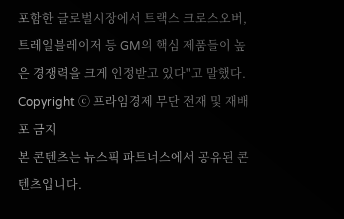포함한 글로벌시장에서 트랙스 크로스오버, 트레일블레이저 등 GM의 핵심 제품들이 높은 경쟁력을 크게 인정받고 있다"고 말했다.
Copyright ⓒ 프라임경제 무단 전재 및 재배포 금지
본 콘텐츠는 뉴스픽 파트너스에서 공유된 콘텐츠입니다.